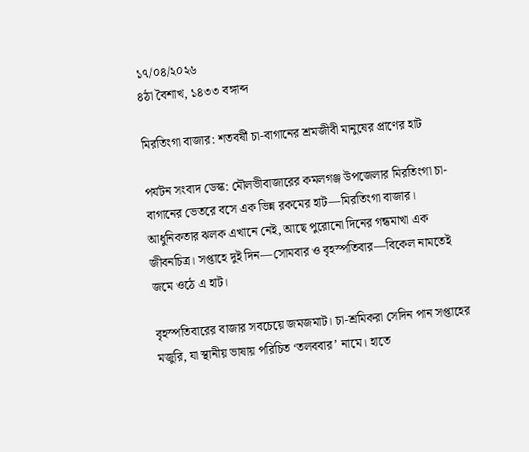১৭/০৪/২০২৬
৪ঠা বৈশাখ, ১৪৩৩ বঙ্গাব্দ

মিরতিংগা বাজার: শতবর্ষী চা-বাগানের শ্রমজীবী মানুষের প্রাণের হাট

পর্যটন সংবাদ ডেস্ক: মৌলভীবাজারের কমলগঞ্জ উপজেলার মিরতিংগা চা-বাগানের ভেতরে বসে এক ভিন্ন রকমের হাট—মিরতিংগা বাজার। আধুনিকতার ঝলক এখানে নেই, আছে পুরোনো দিনের গন্ধমাখা এক জীবনচিত্র। সপ্তাহে দুই দিন—সোমবার ও বৃহস্পতিবার—বিকেল নামতেই জমে ওঠে এ হাট।

বৃহস্পতিবারের বাজার সবচেয়ে জমজমাট। চা-শ্রমিকরা সেদিন পান সপ্তাহের মজুরি, যা স্থানীয় ভাষায় পরিচিত ‘তলববার’ নামে। হাতে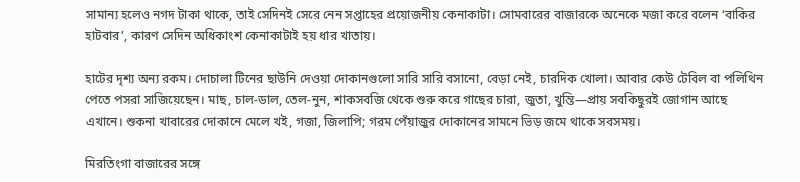সামান্য হলেও নগদ টাকা থাকে, তাই সেদিনই সেরে নেন সপ্তাহের প্রয়োজনীয় কেনাকাটা। সোমবারের বাজারকে অনেকে মজা করে বলেন ‘বাকির হাটবার’, কারণ সেদিন অধিকাংশ কেনাকাটাই হয় ধার খাতায়।

হাটের দৃশ্য অন্য রকম। দোচালা টিনের ছাউনি দেওয়া দোকানগুলো সারি সারি বসানো, বেড়া নেই, চারদিক খোলা। আবার কেউ টেবিল বা পলিথিন পেতে পসরা সাজিয়েছেন। মাছ, চাল-ডাল, তেল-নুন, শাকসবজি থেকে শুরু করে গাছের চারা, জুতা, খুন্তি—প্রায় সবকিছুরই জোগান আছে এখানে। শুকনা খাবারের দোকানে মেলে খই, গজা, জিলাপি; গরম পেঁয়াজুর দোকানের সামনে ভিড় জমে থাকে সবসময়।

মিরতিংগা বাজারের সঙ্গে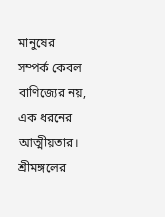মানুষের সম্পর্ক কেবল বাণিজ্যের নয়, এক ধরনের আত্মীয়তার। শ্রীমঙ্গলের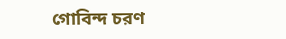গোবিন্দ চরণ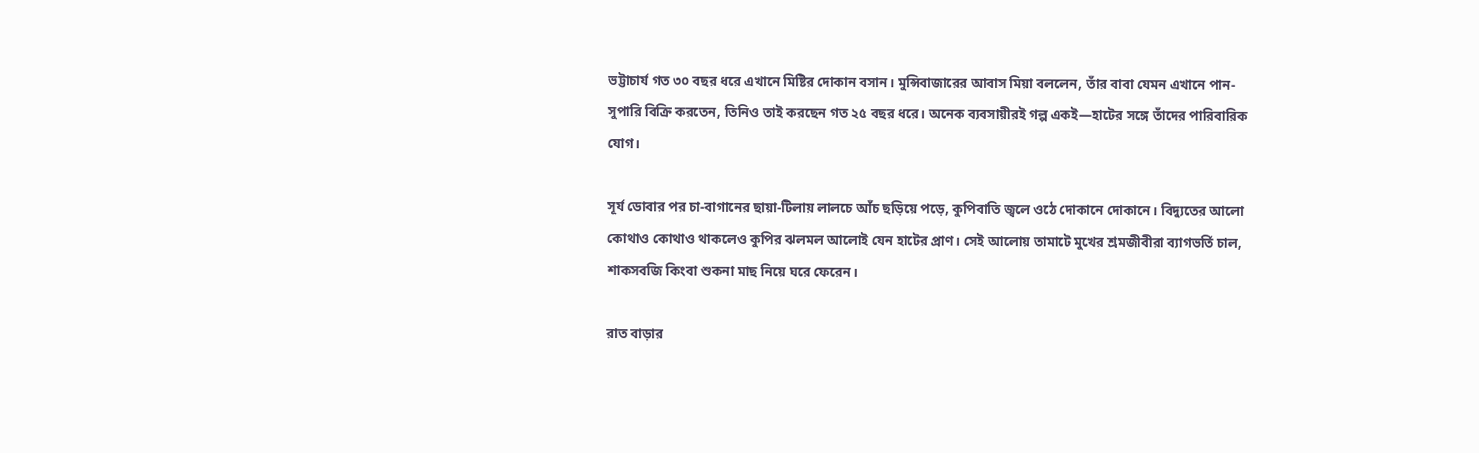ভট্টাচার্য গত ৩০ বছর ধরে এখানে মিষ্টির দোকান বসান। মুন্সিবাজারের আবাস মিয়া বললেন, তাঁর বাবা যেমন এখানে পান-সুপারি বিক্রি করতেন, তিনিও তাই করছেন গত ২৫ বছর ধরে। অনেক ব্যবসায়ীরই গল্প একই—হাটের সঙ্গে তাঁদের পারিবারিক যোগ।

সূর্য ডোবার পর চা-বাগানের ছায়া-টিলায় লালচে আঁচ ছড়িয়ে পড়ে, কুপিবাতি জ্বলে ওঠে দোকানে দোকানে। বিদ্যুতের আলো কোথাও কোথাও থাকলেও কুপির ঝলমল আলোই যেন হাটের প্রাণ। সেই আলোয় তামাটে মুখের শ্রমজীবীরা ব্যাগভর্তি চাল, শাকসবজি কিংবা শুকনা মাছ নিয়ে ঘরে ফেরেন।

রাত বাড়ার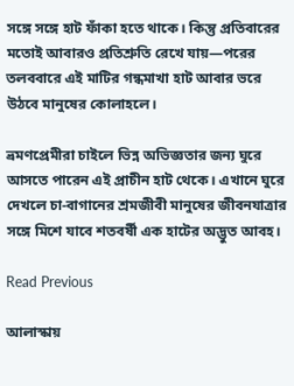সঙ্গে সঙ্গে হাট ফাঁকা হতে থাকে। কিন্তু প্রতিবারের মতোই আবারও প্রতিশ্রুতি রেখে যায়—পরের তলববারে এই মাটির গন্ধমাখা হাট আবার ভরে উঠবে মানুষের কোলাহলে।

ভ্রমণপ্রেমীরা চাইলে ভিন্ন অভিজ্ঞতার জন্য ঘুরে আসতে পারেন এই প্রাচীন হাট থেকে। এখানে ঘুরে দেখলে চা-বাগানের শ্রমজীবী মানুষের জীবনযাত্রার সঙ্গে মিশে যাবে শতবর্ষী এক হাটের অদ্ভুত আবহ।

Read Previous

আলাস্কায়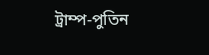ট্রাম্প-পুতিন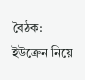বৈঠক: ইউক্রেন নিয়ে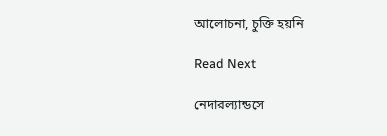আলোচনা, চুক্তি হয়নি

Read Next

নেদারল্যান্ডসে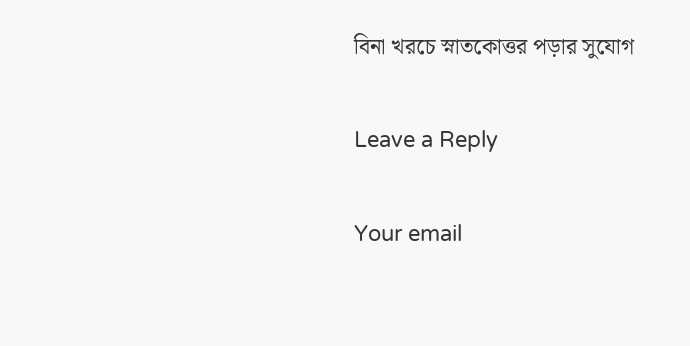বিনা খরচে স্নাতকোত্তর পড়ার সুযোগ

Leave a Reply

Your email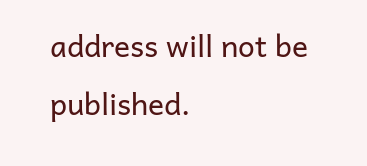address will not be published.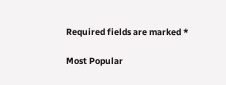Required fields are marked *

Most Popular